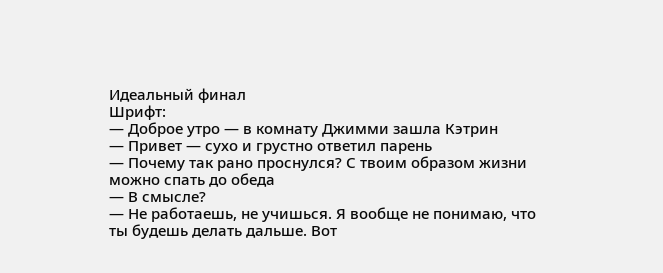Идеальный финал
Шрифт:
— Доброе утро — в комнату Джимми зашла Кэтрин
— Привет — сухо и грустно ответил парень
— Почему так рано проснулся? С твоим образом жизни можно спать до обеда
— В смысле?
— Не работаешь, не учишься. Я вообще не понимаю, что ты будешь делать дальше. Вот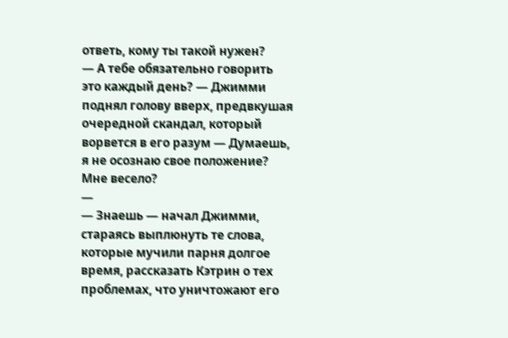ответь, кому ты такой нужен?
— А тебе обязательно говорить это каждый день? — Джимми поднял голову вверх, предвкушая очередной скандал, который ворвется в его разум — Думаешь, я не осознаю свое положение? Мне весело?
—
— Знаешь — начал Джимми, стараясь выплюнуть те слова, которые мучили парня долгое время, рассказать Кэтрин о тех проблемах, что уничтожают его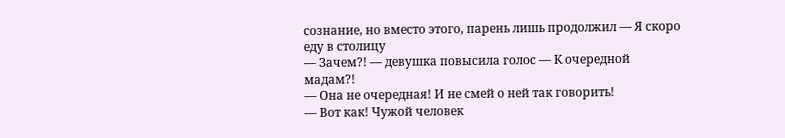сознание, но вместо этого, парень лишь продолжил — Я скоро еду в столицу
— Зачем?! — девушка повысила голос — К очередной мадам?!
— Она не очередная! И не смей о ней так говорить!
— Вот как! Чужой человек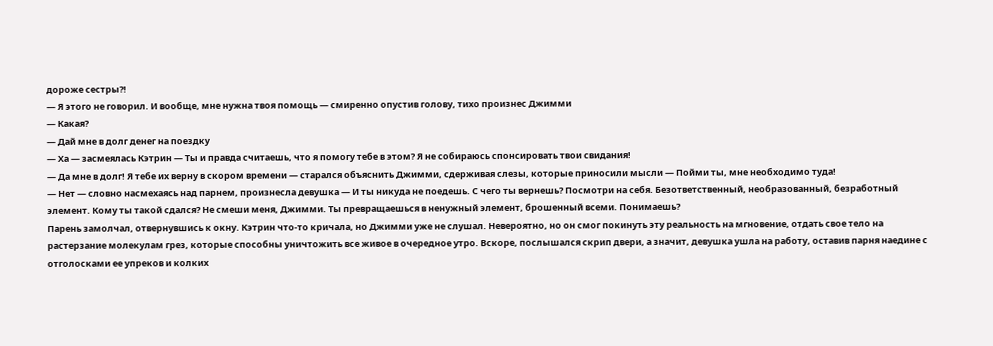дороже сестры?!
— Я этого не говорил. И вообще, мне нужна твоя помощь — смиренно опустив голову, тихо произнес Джимми
— Какая?
— Дай мне в долг денег на поездку
— Ха — засмеялась Кэтрин — Ты и правда считаешь, что я помогу тебе в этом? Я не собираюсь спонсировать твои свидания!
— Да мне в долг! Я тебе их верну в скором времени — старался объяснить Джимми, сдерживая слезы, которые приносили мысли — Пойми ты, мне необходимо туда!
— Нет — словно насмехаясь над парнем, произнесла девушка — И ты никуда не поедешь. С чего ты вернешь? Посмотри на себя. Безответственный, необразованный, безработный элемент. Кому ты такой сдался? Не смеши меня, Джимми. Ты превращаешься в ненужный элемент, брошенный всеми. Понимаешь?
Парень замолчал, отвернувшись к окну. Кэтрин что-то кричала, но Джимми уже не слушал. Невероятно, но он смог покинуть эту реальность на мгновение, отдать свое тело на растерзание молекулам грез, которые способны уничтожить все живое в очередное утро. Вскоре, послышался скрип двери, а значит, девушка ушла на работу, оставив парня наедине с отголосками ее упреков и колких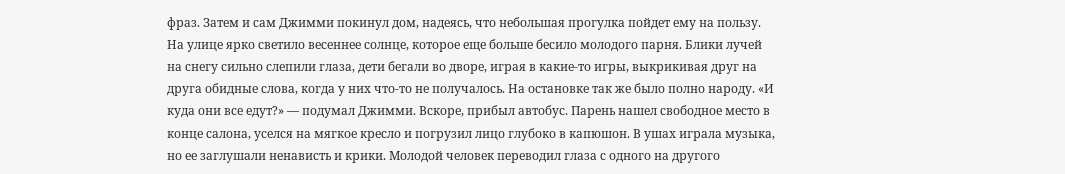фраз. Затем и сам Джимми покинул дом, надеясь, что небольшая прогулка пойдет ему на пользу.
На улице ярко светило весеннее солнце, которое еще больше бесило молодого парня. Блики лучей на снегу сильно слепили глаза, дети бегали во дворе, играя в какие-то игры, выкрикивая друг на друга обидные слова, когда у них что-то не получалось. На остановке так же было полно народу. «И куда они все едут?» — подумал Джимми. Вскоре, прибыл автобус. Парень нашел свободное место в конце салона, уселся на мягкое кресло и погрузил лицо глубоко в капюшон. В ушах играла музыка, но ее заглушали ненависть и крики. Молодой человек переводил глаза с одного на другого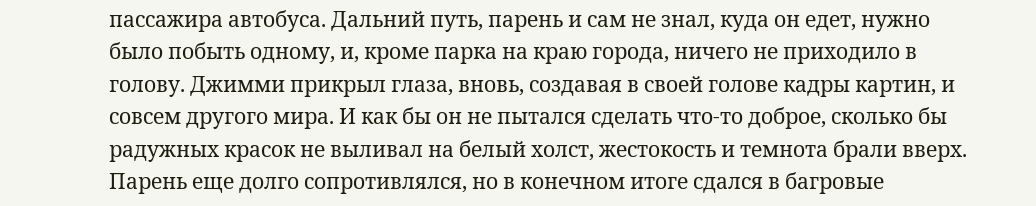пассажира автобуса. Дальний путь, парень и сам не знал, куда он едет, нужно было побыть одному, и, кроме парка на краю города, ничего не приходило в голову. Джимми прикрыл глаза, вновь, создавая в своей голове кадры картин, и совсем другого мира. И как бы он не пытался сделать что-то доброе, сколько бы радужных красок не выливал на белый холст, жестокость и темнота брали вверх. Парень еще долго сопротивлялся, но в конечном итоге сдался в багровые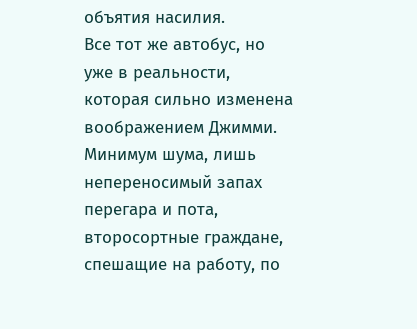объятия насилия.
Все тот же автобус, но уже в реальности, которая сильно изменена воображением Джимми. Минимум шума, лишь непереносимый запах перегара и пота, второсортные граждане, спешащие на работу, по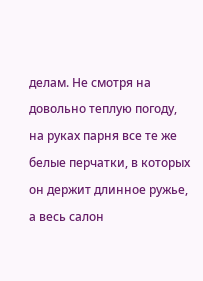делам. Не смотря на довольно теплую погоду, на руках парня все те же белые перчатки, в которых он держит длинное ружье, а весь салон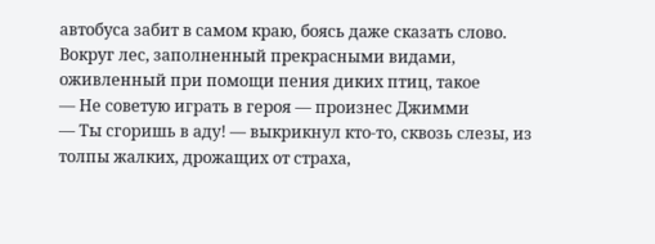автобуса забит в самом краю, боясь даже сказать слово. Вокруг лес, заполненный прекрасными видами, оживленный при помощи пения диких птиц, такое
— Не советую играть в героя — произнес Джимми
— Ты сгоришь в аду! — выкрикнул кто-то, сквозь слезы, из толпы жалких, дрожащих от страха,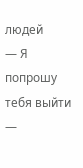людей
— Я попрошу тебя выйти —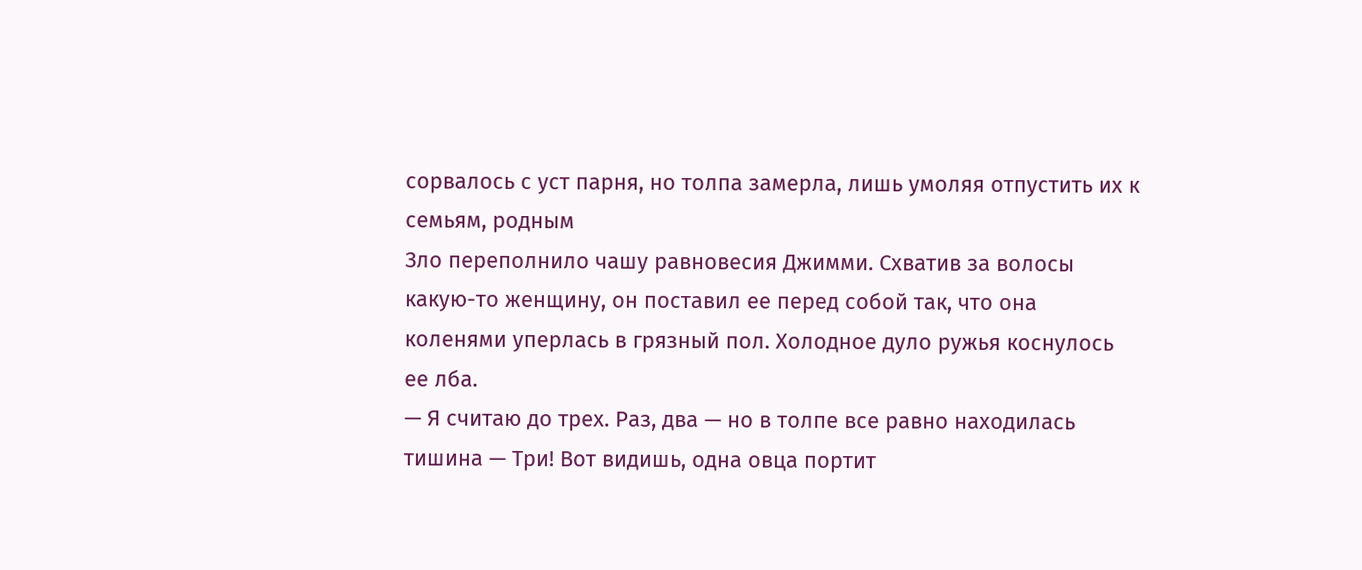сорвалось с уст парня, но толпа замерла, лишь умоляя отпустить их к семьям, родным
Зло переполнило чашу равновесия Джимми. Схватив за волосы какую-то женщину, он поставил ее перед собой так, что она коленями уперлась в грязный пол. Холодное дуло ружья коснулось ее лба.
— Я считаю до трех. Раз, два — но в толпе все равно находилась тишина — Три! Вот видишь, одна овца портит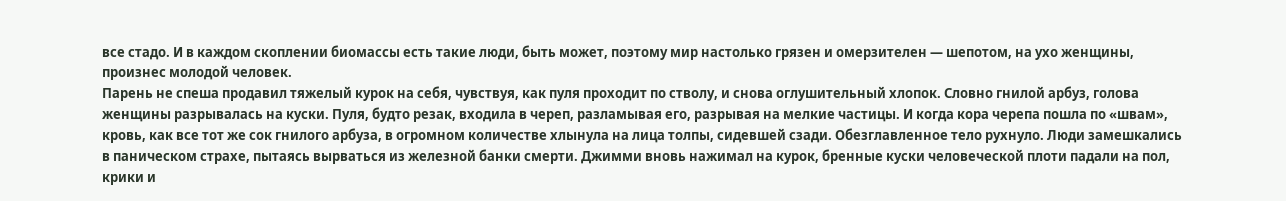все стадо. И в каждом скоплении биомассы есть такие люди, быть может, поэтому мир настолько грязен и омерзителен — шепотом, на ухо женщины, произнес молодой человек.
Парень не спеша продавил тяжелый курок на себя, чувствуя, как пуля проходит по стволу, и снова оглушительный хлопок. Словно гнилой арбуз, голова женщины разрывалась на куски. Пуля, будто резак, входила в череп, разламывая его, разрывая на мелкие частицы. И когда кора черепа пошла по «швам», кровь, как все тот же сок гнилого арбуза, в огромном количестве хлынула на лица толпы, сидевшей сзади. Обезглавленное тело рухнуло. Люди замешкались в паническом страхе, пытаясь вырваться из железной банки смерти. Джимми вновь нажимал на курок, бренные куски человеческой плоти падали на пол, крики и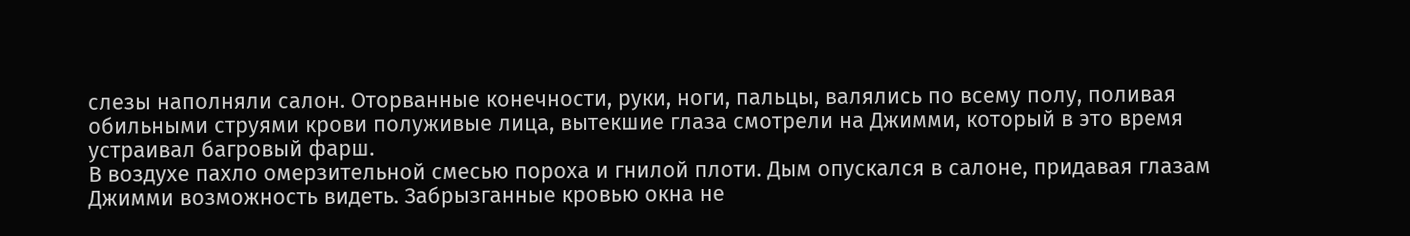слезы наполняли салон. Оторванные конечности, руки, ноги, пальцы, валялись по всему полу, поливая обильными струями крови полуживые лица, вытекшие глаза смотрели на Джимми, который в это время устраивал багровый фарш.
В воздухе пахло омерзительной смесью пороха и гнилой плоти. Дым опускался в салоне, придавая глазам Джимми возможность видеть. Забрызганные кровью окна не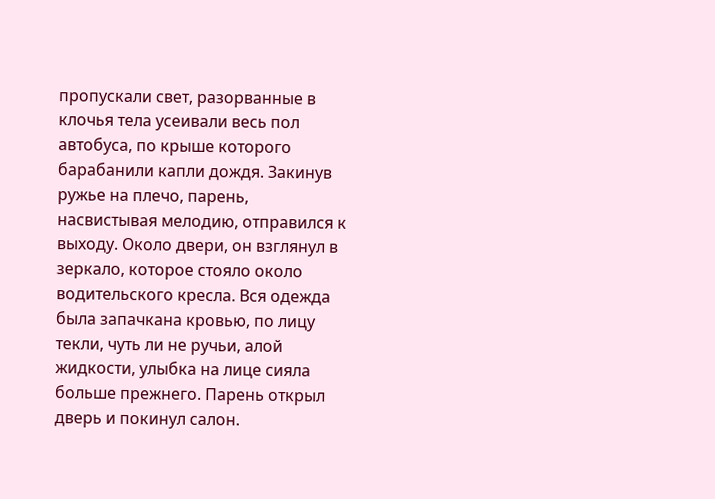пропускали свет, разорванные в клочья тела усеивали весь пол автобуса, по крыше которого барабанили капли дождя. Закинув ружье на плечо, парень, насвистывая мелодию, отправился к выходу. Около двери, он взглянул в зеркало, которое стояло около водительского кресла. Вся одежда была запачкана кровью, по лицу текли, чуть ли не ручьи, алой жидкости, улыбка на лице сияла больше прежнего. Парень открыл дверь и покинул салон.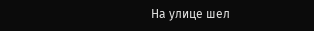На улице шел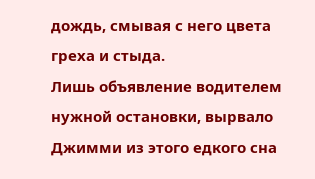дождь, смывая с него цвета греха и стыда.
Лишь объявление водителем нужной остановки, вырвало Джимми из этого едкого сна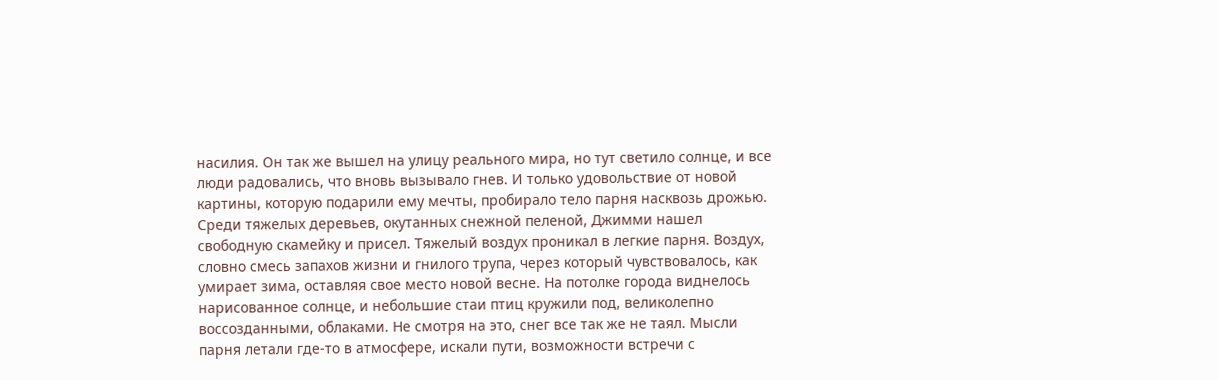насилия. Он так же вышел на улицу реального мира, но тут светило солнце, и все люди радовались, что вновь вызывало гнев. И только удовольствие от новой картины, которую подарили ему мечты, пробирало тело парня насквозь дрожью.
Среди тяжелых деревьев, окутанных снежной пеленой, Джимми нашел свободную скамейку и присел. Тяжелый воздух проникал в легкие парня. Воздух, словно смесь запахов жизни и гнилого трупа, через который чувствовалось, как умирает зима, оставляя свое место новой весне. На потолке города виднелось нарисованное солнце, и небольшие стаи птиц кружили под, великолепно воссозданными, облаками. Не смотря на это, снег все так же не таял. Мысли парня летали где-то в атмосфере, искали пути, возможности встречи с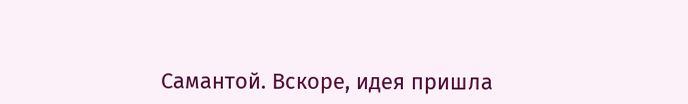Самантой. Вскоре, идея пришла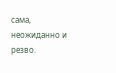сама, неожиданно и резво.